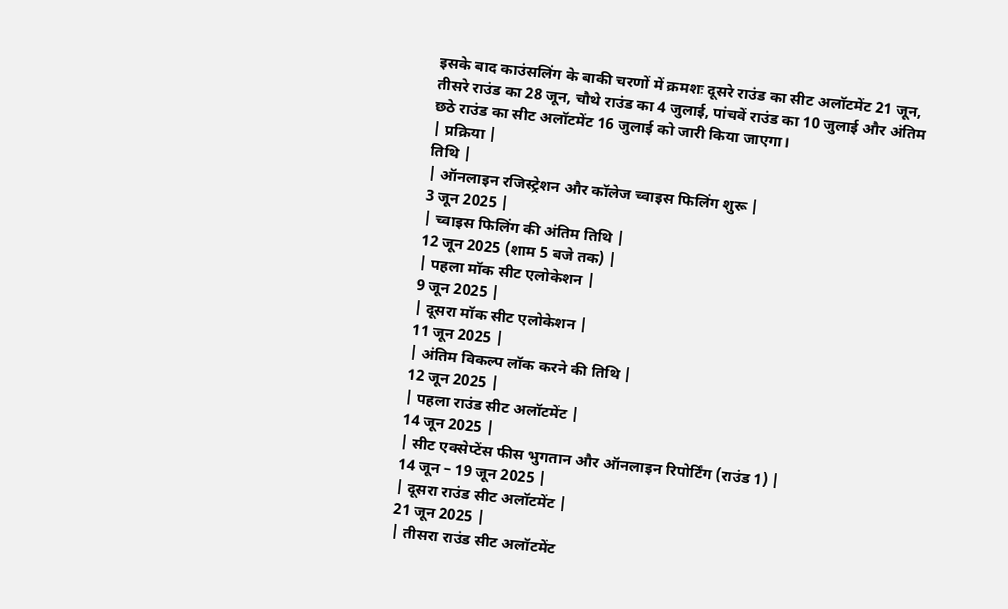इसके बाद काउंसलिंग के बाकी चरणों में क्रमशः दूसरे राउंड का सीट अलॉटमेंट 21 जून, तीसरे राउंड का 28 जून, चौथे राउंड का 4 जुलाई, पांचवें राउंड का 10 जुलाई और अंतिम छठे राउंड का सीट अलॉटमेंट 16 जुलाई को जारी किया जाएगा।
| प्रक्रिया |
तिथि |
| ऑनलाइन रजिस्ट्रेशन और कॉलेज च्वाइस फिलिंग शुरू |
3 जून 2025 |
| च्वाइस फिलिंग की अंतिम तिथि |
12 जून 2025 (शाम 5 बजे तक) |
| पहला मॉक सीट एलोकेशन |
9 जून 2025 |
| दूसरा मॉक सीट एलोकेशन |
11 जून 2025 |
| अंतिम विकल्प लॉक करने की तिथि |
12 जून 2025 |
| पहला राउंड सीट अलॉटमेंट |
14 जून 2025 |
| सीट एक्सेप्टेंस फीस भुगतान और ऑनलाइन रिपोर्टिंग (राउंड 1) |
14 जून – 19 जून 2025 |
| दूसरा राउंड सीट अलॉटमेंट |
21 जून 2025 |
| तीसरा राउंड सीट अलॉटमेंट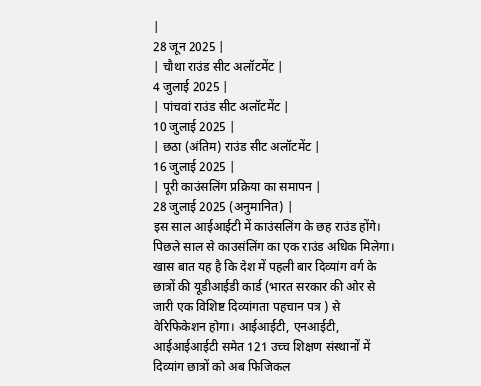|
28 जून 2025 |
| चौथा राउंड सीट अलॉटमेंट |
4 जुलाई 2025 |
| पांचवां राउंड सीट अलॉटमेंट |
10 जुलाई 2025 |
| छठा (अंतिम) राउंड सीट अलॉटमेंट |
16 जुलाई 2025 |
| पूरी काउंसलिंग प्रक्रिया का समापन |
28 जुलाई 2025 (अनुमानित) |
इस साल आईआईटी में काउंसलिंग के छह राउंड होंगे। पिछले साल से काउसंलिंग का एक राउंड अधिक मिलेगा। खास बात यह है कि देश में पहली बार दिव्यांग वर्ग के छात्रों की यूडीआईडी कार्ड (भारत सरकार की ओर से जारी एक विशिष्ट दिव्यांगता पहचान पत्र ) से वेरिफिकेशन होगा। आईआईटी, एनआईटी, आईआईआईटी समेत 121 उच्च शिक्षण संस्थानों में दिव्यांग छात्रों को अब फिजिकल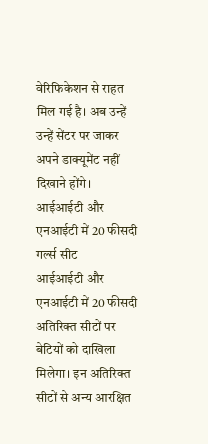वेरिफिकेशन से राहत मिल गई है। अब उन्हें उन्हें सेंटर पर जाकर अपने डाक्यूमेंट नहीं दिखाने होंगे।
आईआईटी और एनआईटी में 20 फीसदी गर्ल्स सीट
आईआईटी और एनआईटी में 20 फीसदी अतिरिक्त सीटों पर बेटियों को दाखिला मिलेगा। इन अतिरिक्त सीटों से अन्य आरक्षित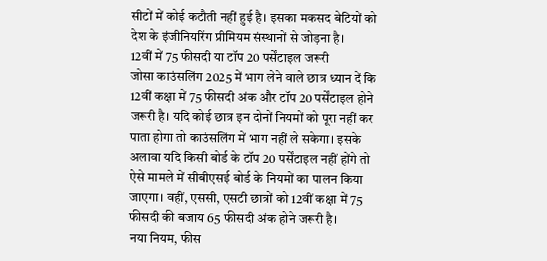सीटों में कोई कटौती नहीं हुई है। इसका मकसद बेटियों को देश के इंजीनियरिंग प्रीमियम संस्थानों से जोड़ना है।
12वीं में 75 फीसदी या टॉप 20 पर्सेंटाइल जरूरी
जोसा काउंसलिंग 2025 में भाग लेने वाले छात्र ध्यान दें कि 12वीं कक्षा में 75 फीसदी अंक और टॉप 20 पर्सेंटाइल होने जरूरी है। यदि कोई छात्र इन दोनों नियमों को पूरा नहीं कर पाता होगा तो काउंसलिंग में भाग नहीं ले सकेगा। इसके अलावा यदि किसी बोर्ड के टॉप 20 पर्सेंटाइल नहीं होंगे तो ऐसे मामले में सीबीएसई बोर्ड के नियमों का पालन किया जाएगा। वहीं, एससी, एसटी छात्रों को 12वीं कक्षा में 75 फीसदी की बजाय 65 फीसदी अंक होने जरूरी है।
नया नियम, फीस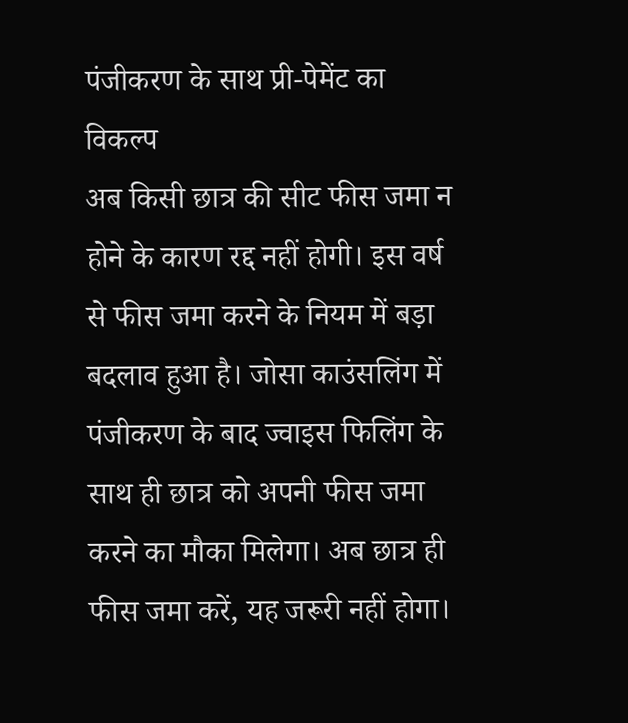पंजीकरण के साथ प्री-पेमेंट का विकल्प
अब किसी छात्र की सीट फीस जमा न होने के कारण रद्द नहीं होगी। इस वर्ष से फीस जमा करने के नियम में बड़ा बदलाव हुआ है। जोसा काउंसलिंग में पंजीकरण के बाद ज्वाइस फिलिंग के साथ ही छात्र को अपनी फीस जमा करने का मौका मिलेगा। अब छात्र ही फीस जमा करें, यह जरूरी नहीं होगा।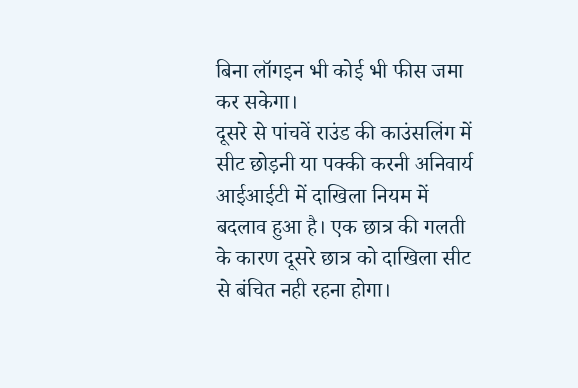बिना लॉगइन भी कोई भी फीस जमा कर सकेगा।
दूसरे से पांचवें राउंड की काउंसलिंग में सीट छोड़नी या पक्की करनी अनिवार्य
आईआईटी में दाखिला नियम में बदलाव हुआ है। एक छात्र की गलती के कारण दूसरे छात्र को दाखिला सीट से बंचित नही रहना होगा।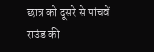छात्र को दूसरे से पांचवें राउंड की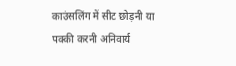काउंसलिंग में सीट छोड़नी या पक्की करनी अनिवार्य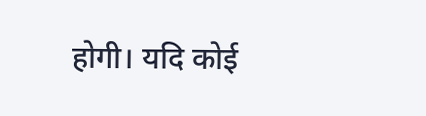होगी। यदि कोई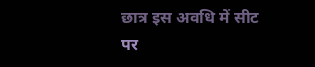छात्र इस अवधि में सीट पर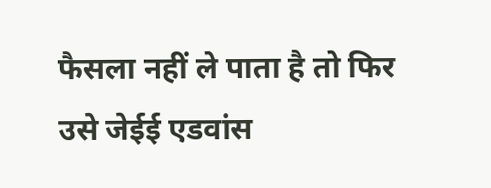फैसला नहीं ले पाता है तो फिर उसे जेईई एडवांस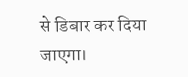से डिबार कर दिया जाएगा।